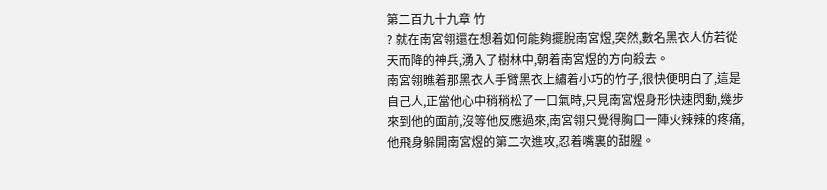第二百九十九章 竹
? 就在南宮翎還在想着如何能夠擺脫南宮煜,突然,數名黑衣人仿若從天而降的神兵,湧入了樹林中,朝着南宮煜的方向殺去。
南宮翎瞧着那黑衣人手臂黑衣上繡着小巧的竹子,很快便明白了,這是自己人,正當他心中稍稍松了一口氣時,只見南宮煜身形快速閃動,幾步來到他的面前,沒等他反應過來,南宮翎只覺得胸口一陣火辣辣的疼痛,他飛身躲開南宮煜的第二次進攻,忍着嘴裏的甜腥。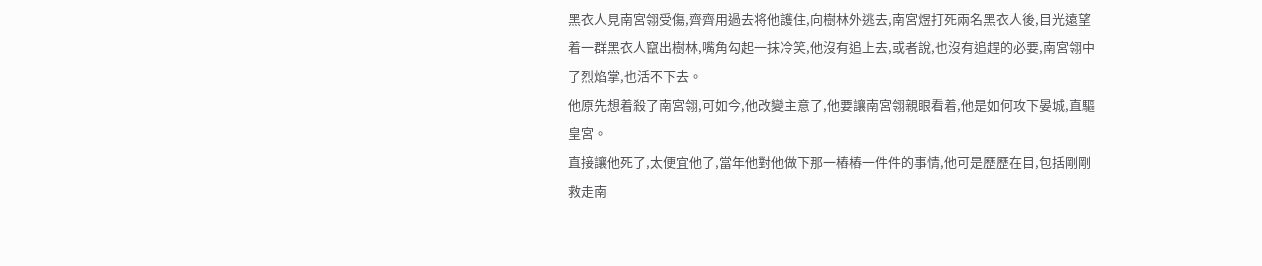黑衣人見南宮翎受傷,齊齊用過去将他護住,向樹林外逃去,南宮煜打死兩名黑衣人後,目光遠望着一群黑衣人竄出樹林,嘴角勾起一抹冷笑,他沒有追上去,或者說,也沒有追趕的必要,南宮翎中了烈焰掌,也活不下去。
他原先想着殺了南宮翎,可如今,他改變主意了,他要讓南宮翎親眼看着,他是如何攻下晏城,直驅皇宮。
直接讓他死了,太便宜他了,當年他對他做下那一樁樁一件件的事情,他可是歷歷在目,包括剛剛救走南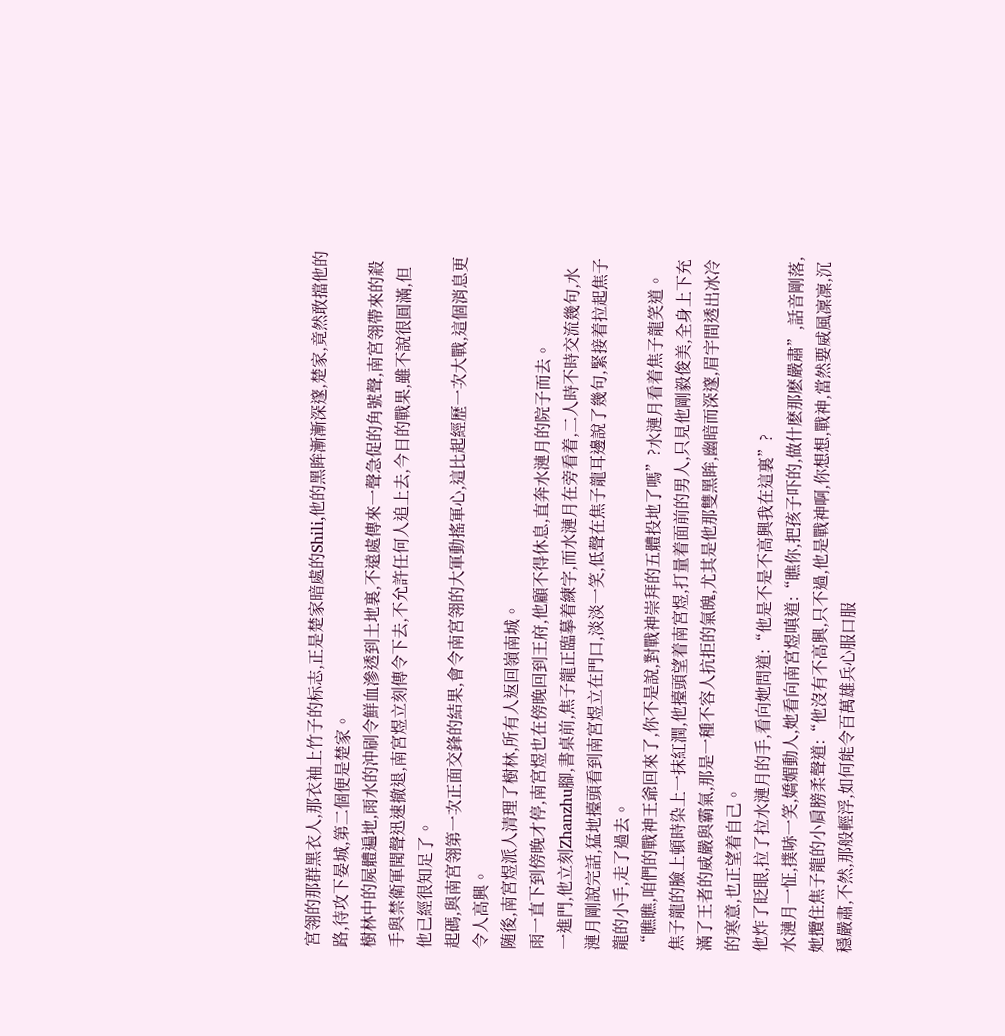宮翎的那群黑衣人,那衣袖上竹子的标志,正是楚家暗處的Shili,他的黑眸漸漸深邃,楚家,竟然敢擋他的路,待攻下晏城,第二個便是楚家。
樹林中的屍體遍地,雨水的沖刷令鮮血滲透到土地裏,不遠處傳來一聲急促的角號聲,南宮翎帶來的殺手與禁衛軍聞聲迅速撤退,南宮煜立刻傳令下去,不允許任何人追上去,今日的戰果,雖不說很圓滿,但他已經很知足了。
起碼,與南宮翎第一次正面交鋒的結果,會令南宮翎的大軍動搖軍心,這比起經歷一次大戰,這個消息更令人高興。
随後,南宮煜派人清理了樹林,所有人返回嶺南城。
雨一直下到傍晚才停,南宮煜也在傍晚回到王府,他顧不得休息,直奔水漣月的院子而去。
一進門,他立刻Zhanzhu腳,書桌前,焦子龍正臨摹着練字,而水漣月在旁看着,二人時不時交流幾句,水漣月剛說完話,猛地擡頭看到南宮煜立在門口,淡淡一笑,低聲在焦子龍耳邊說了幾句,緊接着拉起焦子龍的小手,走了過去。
“瞧瞧,咱們的戰神王爺回來了,你不是說,對戰神崇拜的五體投地了嗎”?水漣月看着焦子龍笑道。
焦子龍的臉上頓時染上一抹紅潤,他擡頭望着南宮煜,打量着面前的男人,只見他剛毅俊美,全身上下充滿了王者的威嚴與霸氣,那是一種不容人抗拒的氣魄,尤其是他那雙黑眸,幽暗而深邃,眉宇間透出冰冷的寒意,也正望着自己。
他炸了眨眼,拉了拉水漣月的手,看向她問道:“他是不是不高興我在這裏”?
水漣月一怔,撲哧一笑,嬌媚動人,她看向南宮煜嗔道:“瞧你,把孩子吓的,做什麽那麽嚴肅”,話音剛落,她攬住焦子龍的小肩膀柔聲道:“他沒有不高興,只不過,他是戰神啊,你想想,戰神,當然要威風凜凜,沉穩嚴肅,不然,那般輕浮,如何能令百萬雄兵心服口服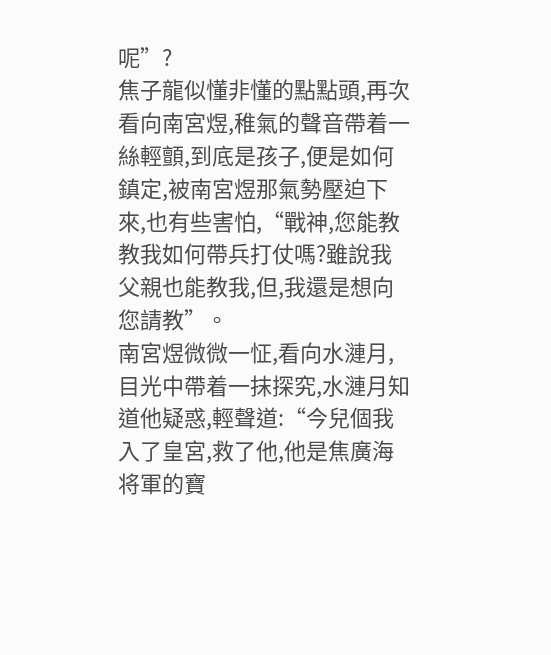呢”?
焦子龍似懂非懂的點點頭,再次看向南宮煜,稚氣的聲音帶着一絲輕顫,到底是孩子,便是如何鎮定,被南宮煜那氣勢壓迫下來,也有些害怕,“戰神,您能教教我如何帶兵打仗嗎?雖說我父親也能教我,但,我還是想向您請教”。
南宮煜微微一怔,看向水漣月,目光中帶着一抹探究,水漣月知道他疑惑,輕聲道:“今兒個我入了皇宮,救了他,他是焦廣海将軍的寶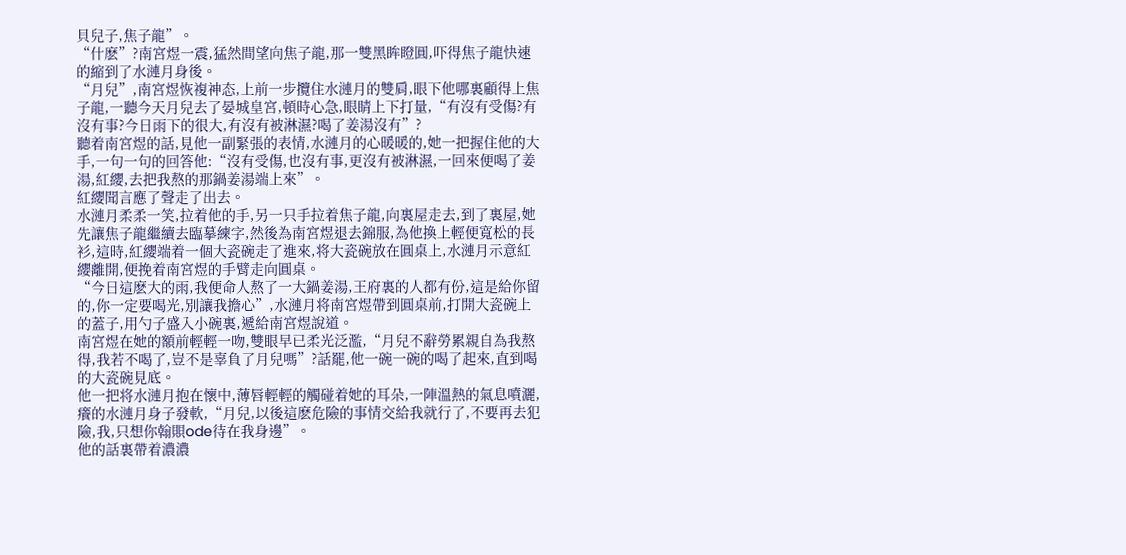貝兒子,焦子龍”。
“什麽”?南宮煜一震,猛然間望向焦子龍,那一雙黑眸瞪圓,吓得焦子龍快速的縮到了水漣月身後。
“月兒”,南宮煜恢複神态,上前一步攬住水漣月的雙肩,眼下他哪裏顧得上焦子龍,一聽今天月兒去了晏城皇宮,頓時心急,眼睛上下打量,“有沒有受傷?有沒有事?今日雨下的很大,有沒有被淋濕?喝了姜湯沒有”?
聽着南宮煜的話,見他一副緊張的表情,水漣月的心暖暖的,她一把握住他的大手,一句一句的回答他:“沒有受傷,也沒有事,更沒有被淋濕,一回來便喝了姜湯,紅纓,去把我熬的那鍋姜湯端上來”。
紅纓聞言應了聲走了出去。
水漣月柔柔一笑,拉着他的手,另一只手拉着焦子龍,向裏屋走去,到了裏屋,她先讓焦子龍繼續去臨摹練字,然後為南宮煜退去錦服,為他換上輕便寬松的長衫,這時,紅纓端着一個大瓷碗走了進來,将大瓷碗放在圓桌上,水漣月示意紅纓離開,便挽着南宮煜的手臂走向圓桌。
“今日這麽大的雨,我便命人熬了一大鍋姜湯,王府裏的人都有份,這是給你留的,你一定要喝光,別讓我擔心”,水漣月将南宮煜帶到圓桌前,打開大瓷碗上的蓋子,用勺子盛入小碗裏,遞給南宮煜說道。
南宮煜在她的額前輕輕一吻,雙眼早已柔光泛濫,“月兒不辭勞累親自為我熬得,我若不喝了,豈不是辜負了月兒嗎”?話罷,他一碗一碗的喝了起來,直到喝的大瓷碗見底。
他一把将水漣月抱在懷中,薄唇輕輕的觸碰着她的耳朵,一陣溫熱的氣息噴灑,癢的水漣月身子發軟,“月兒,以後這麽危險的事情交給我就行了,不要再去犯險,我,只想你翰賏ode待在我身邊”。
他的話裏帶着濃濃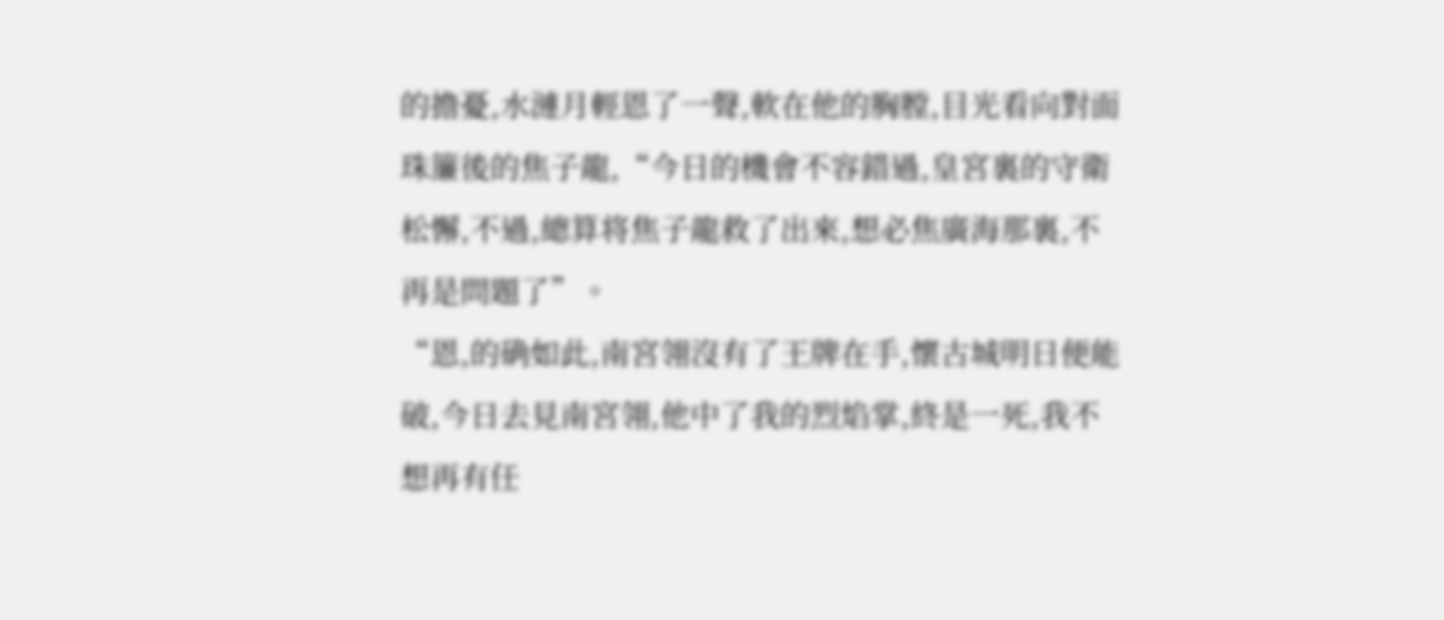的擔憂,水漣月輕恩了一聲,軟在他的胸膛,目光看向對面珠簾後的焦子龍,“今日的機會不容錯過,皇宮裏的守衛松懈,不過,總算将焦子龍救了出來,想必焦廣海那裏,不再是問題了”。
“恩,的确如此,南宮翎沒有了王牌在手,懷古城明日便能破,今日去見南宮翎,他中了我的烈焰掌,終是一死,我不想再有任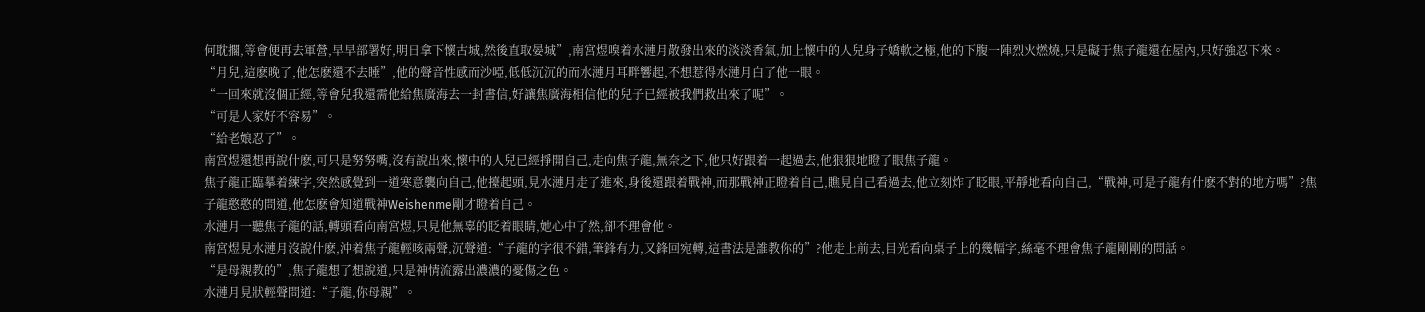何耽擱,等會便再去軍營,早早部署好,明日拿下懷古城,然後直取晏城”,南宮煜嗅着水漣月散發出來的淡淡香氣,加上懷中的人兒身子嬌軟之極,他的下腹一陣烈火燃燒,只是礙于焦子龍還在屋內,只好強忍下來。
“月兒,這麽晚了,他怎麽還不去睡”,他的聲音性感而沙啞,低低沉沉的而水漣月耳畔響起,不想惹得水漣月白了他一眼。
“一回來就沒個正經,等會兒我還需他給焦廣海去一封書信,好讓焦廣海相信他的兒子已經被我們救出來了呢”。
“可是人家好不容易”。
“給老娘忍了”。
南宮煜還想再說什麽,可只是努努嘴,沒有說出來,懷中的人兒已經掙開自己,走向焦子龍,無奈之下,他只好跟着一起過去,他狠狠地瞪了眼焦子龍。
焦子龍正臨摹着練字,突然感覺到一道寒意襲向自己,他擡起頭,見水漣月走了進來,身後還跟着戰神,而那戰神正瞪着自己,瞧見自己看過去,他立刻炸了眨眼,平靜地看向自己,“戰神,可是子龍有什麽不對的地方嗎”?焦子龍憨憨的問道,他怎麽會知道戰神Weishenme剛才瞪着自己。
水漣月一聽焦子龍的話,轉頭看向南宮煜,只見他無辜的眨着眼睛,她心中了然,卻不理會他。
南宮煜見水漣月沒說什麽,沖着焦子龍輕咳兩聲,沉聲道:“子龍的字很不錯,筆鋒有力,又鋒回宛轉,這書法是誰教你的”?他走上前去,目光看向桌子上的幾幅字,絲毫不理會焦子龍剛剛的問話。
“是母親教的”,焦子龍想了想說道,只是神情流露出濃濃的憂傷之色。
水漣月見狀輕聲問道:“子龍,你母親”。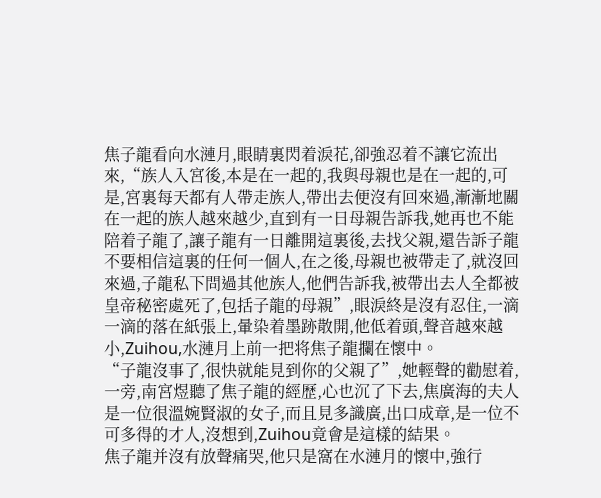焦子龍看向水漣月,眼睛裏閃着淚花,卻強忍着不讓它流出來,“族人入宮後,本是在一起的,我與母親也是在一起的,可是,宮裏每天都有人帶走族人,帶出去便沒有回來過,漸漸地關在一起的族人越來越少,直到有一日母親告訴我,她再也不能陪着子龍了,讓子龍有一日離開這裏後,去找父親,還告訴子龍不要相信這裏的任何一個人,在之後,母親也被帶走了,就沒回來過,子龍私下問過其他族人,他們告訴我,被帶出去人全都被皇帝秘密處死了,包括子龍的母親”,眼淚終是沒有忍住,一滴一滴的落在紙張上,暈染着墨跡散開,他低着頭,聲音越來越小,Zuihou,水漣月上前一把将焦子龍攔在懷中。
“子龍沒事了,很快就能見到你的父親了”,她輕聲的勸慰着,一旁,南宮煜聽了焦子龍的經歷,心也沉了下去,焦廣海的夫人是一位很溫婉賢淑的女子,而且見多識廣,出口成章,是一位不可多得的才人,沒想到,Zuihou竟會是這樣的結果。
焦子龍并沒有放聲痛哭,他只是窩在水漣月的懷中,強行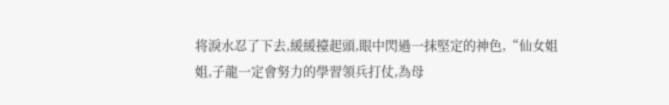将淚水忍了下去,緩緩擡起頭,眼中閃過一抹堅定的神色,“仙女姐姐,子龍一定會努力的學習領兵打仗,為母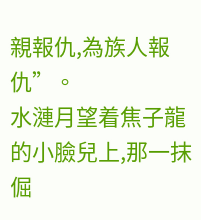親報仇,為族人報仇”。
水漣月望着焦子龍的小臉兒上,那一抹倔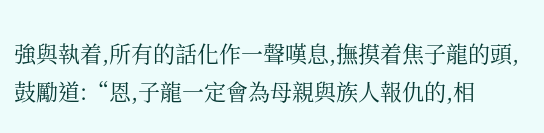強與執着,所有的話化作一聲嘆息,撫摸着焦子龍的頭,鼓勵道:“恩,子龍一定會為母親與族人報仇的,相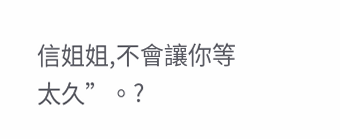信姐姐,不會讓你等太久”。?